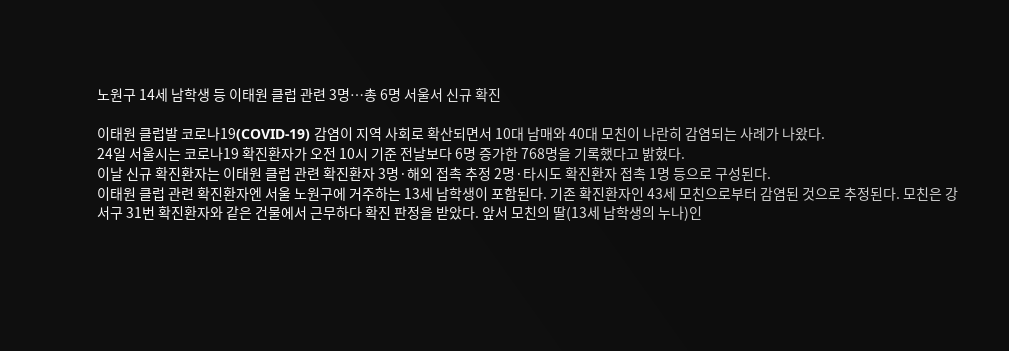노원구 14세 남학생 등 이태원 클럽 관련 3명…총 6명 서울서 신규 확진

이태원 클럽발 코로나19(COVID-19) 감염이 지역 사회로 확산되면서 10대 남매와 40대 모친이 나란히 감염되는 사례가 나왔다.
24일 서울시는 코로나19 확진환자가 오전 10시 기준 전날보다 6명 증가한 768명을 기록했다고 밝혔다.
이날 신규 확진환자는 이태원 클럽 관련 확진환자 3명·해외 접촉 추정 2명·타시도 확진환자 접촉 1명 등으로 구성된다.
이태원 클럽 관련 확진환자엔 서울 노원구에 거주하는 13세 남학생이 포함된다. 기존 확진환자인 43세 모친으로부터 감염된 것으로 추정된다. 모친은 강서구 31번 확진환자와 같은 건물에서 근무하다 확진 판정을 받았다. 앞서 모친의 딸(13세 남학생의 누나)인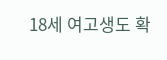18세 여고생도 확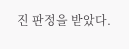진 판정을 받았다.